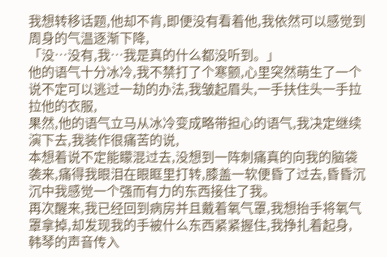我想转移话题,他却不肯,即便没有看着他,我依然可以感觉到周身的气温逐渐下降,
「没…没有,我…我是真的什么都没听到。」
他的语气十分冰冷,我不禁打了个寒颤,心里突然萌生了一个说不定可以逃过一劫的办法,我皱起眉头,一手扶住头一手拉拉他的衣服,
果然,他的语气立马从冰冷变成略带担心的语气,我决定继续演下去,我装作很痛苦的说,
本想着说不定能矇混过去,没想到一阵刺痛真的向我的脑袋袭来,痛得我眼泪在眼眶里打转,膝盖一软便昏了过去,昏昏沉沉中我感觉一个强而有力的东西接住了我。
再次醒来,我已经回到病房并且戴着氧气罩,我想抬手将氧气罩拿掉,却发现我的手被什么东西紧紧握住,我挣扎着起身,
韩琴的声音传入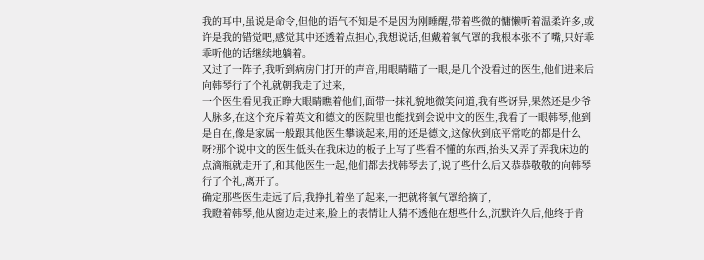我的耳中,虽说是命令,但他的语气不知是不是因为刚睡醒,带着些微的慵懒听着温柔许多,或许是我的错觉吧,感觉其中还透着点担心,我想说话,但戴着氧气罩的我根本张不了嘴,只好乖乖听他的话继续地躺着。
又过了一阵子,我听到病房门打开的声音,用眼睛瞄了一眼,是几个没看过的医生,他们进来后向韩琴行了个礼就朝我走了过来,
一个医生看见我正睁大眼睛瞧着他们,面带一抹礼貌地微笑问道,我有些讶异,果然还是少爷人脉多,在这个充斥着英文和德文的医院里也能找到会说中文的医生,我看了一眼韩琴,他到是自在,像是家属一般跟其他医生攀谈起来,用的还是德文,这傢伙到底平常吃的都是什么呀?那个说中文的医生低头在我床边的板子上写了些看不懂的东西,抬头又弄了弄我床边的点滴瓶就走开了,和其他医生一起,他们都去找韩琴去了,说了些什么后又恭恭敬敬的向韩琴行了个礼,离开了。
确定那些医生走远了后,我挣扎着坐了起来,一把就将氧气罩给摘了,
我瞪着韩琴,他从窗边走过来,脸上的表情让人猜不透他在想些什么,沉默许久后,他终于肯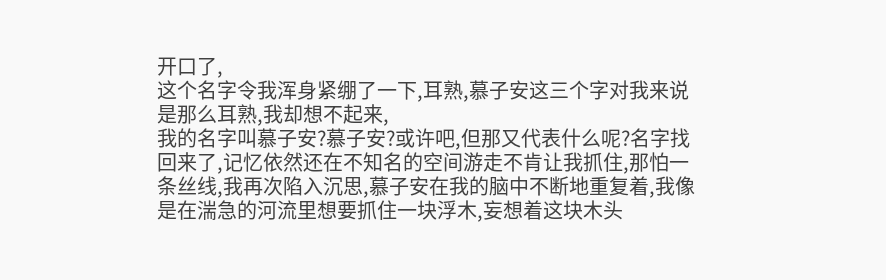开口了,
这个名字令我浑身紧绷了一下,耳熟,慕子安这三个字对我来说是那么耳熟,我却想不起来,
我的名字叫慕子安?慕子安?或许吧,但那又代表什么呢?名字找回来了,记忆依然还在不知名的空间游走不肯让我抓住,那怕一条丝线,我再次陷入沉思,慕子安在我的脑中不断地重复着,我像是在湍急的河流里想要抓住一块浮木,妄想着这块木头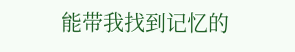能带我找到记忆的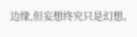边缘,但妄想终究只是幻想。